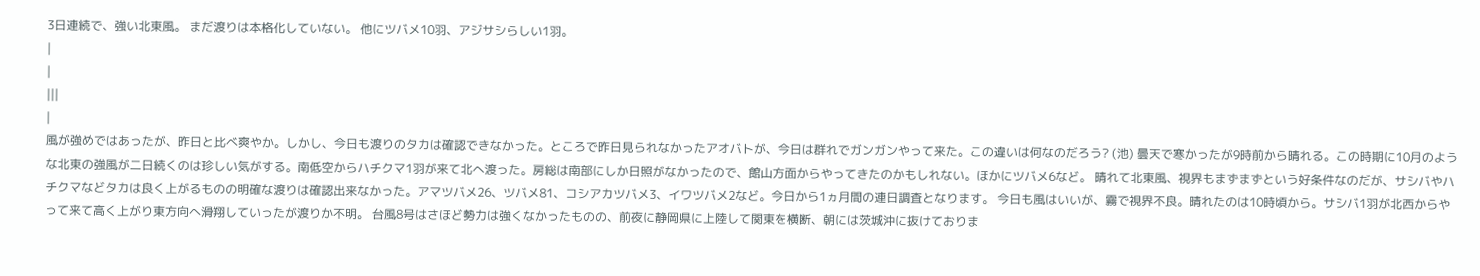3日連続で、強い北東風。 まだ渡りは本格化していない。 他にツバメ10羽、アジサシらしい1羽。
|
|
|||
|
風が強めではあったが、昨日と比べ爽やか。しかし、今日も渡りのタカは確認できなかった。ところで昨日見られなかったアオバトが、今日は群れでガンガンやって来た。この違いは何なのだろう? (池) 曇天で寒かったが9時前から晴れる。この時期に10月のような北東の強風が二日続くのは珍しい気がする。南低空からハチクマ1羽が来て北へ渡った。房総は南部にしか日照がなかったので、館山方面からやってきたのかもしれない。ほかにツバメ6など。 晴れて北東風、視界もまずまずという好条件なのだが、サシバやハチクマなどタカは良く上がるものの明確な渡りは確認出来なかった。アマツバメ26、ツバメ81、コシアカツバメ3、イワツバメ2など。今日から1ヵ月間の連日調査となります。 今日も風はいいが、霧で視界不良。晴れたのは10時頃から。サシバ1羽が北西からやって来て高く上がり東方向へ滑翔していったが渡りか不明。 台風8号はさほど勢力は強くなかったものの、前夜に静岡県に上陸して関東を横断、朝には茨城沖に抜けておりま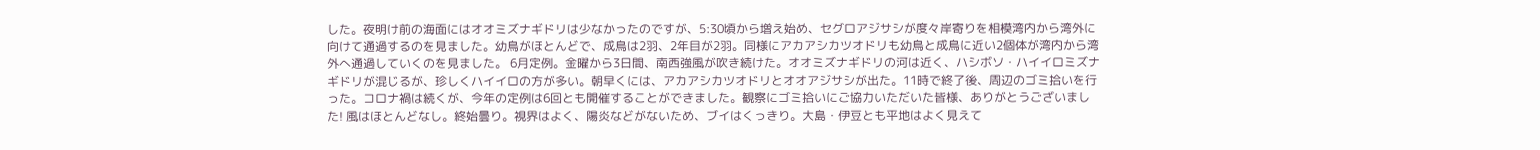した。夜明け前の海面にはオオミズナギドリは少なかったのですが、5:30頃から増え始め、セグロアジサシが度々岸寄りを相模湾内から湾外に向けて通過するのを見ました。幼鳥がほとんどで、成鳥は2羽、2年目が2羽。同様にアカアシカツオドリも幼鳥と成鳥に近い2個体が湾内から湾外へ通過していくのを見ました。 6月定例。金曜から3日間、南西強風が吹き続けた。オオミズナギドリの河は近く、ハシボソ・ハイイロミズナギドリが混じるが、珍しくハイイロの方が多い。朝早くには、アカアシカツオドリとオオアジサシが出た。11時で終了後、周辺のゴミ拾いを行った。コロナ禍は続くが、今年の定例は6回とも開催することができました。観察にゴミ拾いにご協力いただいた皆様、ありがとうございました! 風はほとんどなし。終始曇り。視界はよく、陽炎などがないため、ブイはくっきり。大島・伊豆とも平地はよく見えて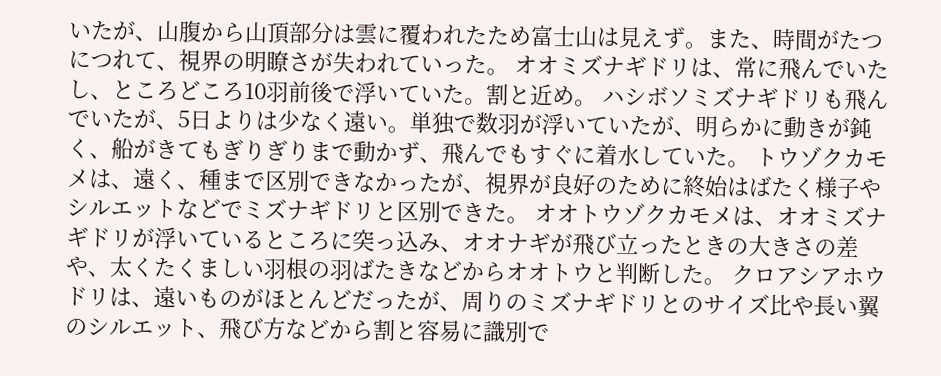いたが、山腹から山頂部分は雲に覆われたため富士山は見えず。また、時間がたつにつれて、視界の明瞭さが失われていった。 オオミズナギドリは、常に飛んでいたし、ところどころ10羽前後で浮いていた。割と近め。 ハシボソミズナギドリも飛んでいたが、5日よりは少なく遠い。単独で数羽が浮いていたが、明らかに動きが鈍く、船がきてもぎりぎりまで動かず、飛んでもすぐに着水していた。 トウゾクカモメは、遠く、種まで区別できなかったが、視界が良好のために終始はばたく様子やシルエットなどでミズナギドリと区別できた。 オオトウゾクカモメは、オオミズナギドリが浮いているところに突っ込み、オオナギが飛び立ったときの大きさの差や、太くたくましい羽根の羽ばたきなどからオオトウと判断した。 クロアシアホウドリは、遠いものがほとんどだったが、周りのミズナギドリとのサイズ比や長い翼のシルエット、飛び方などから割と容易に識別で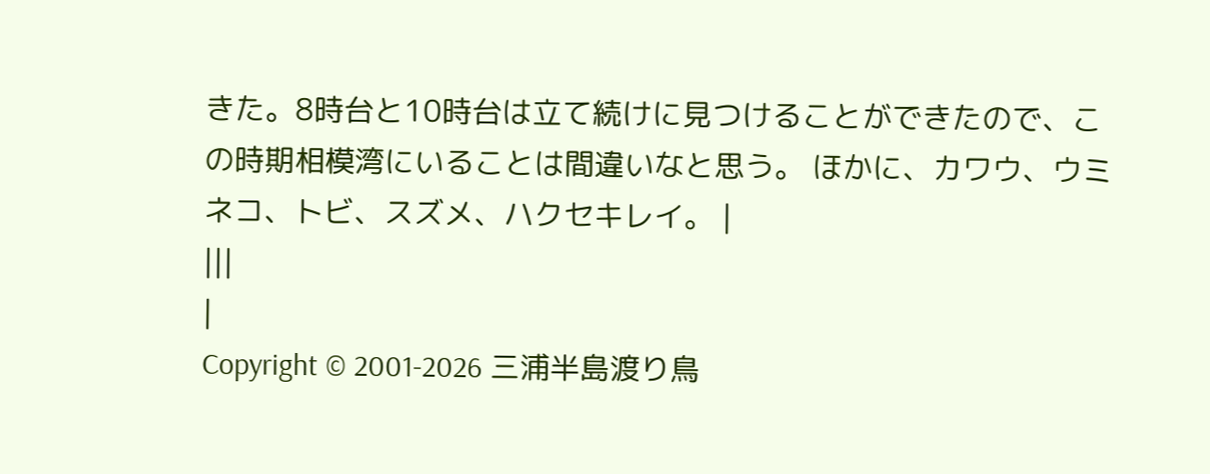きた。8時台と10時台は立て続けに見つけることができたので、この時期相模湾にいることは間違いなと思う。 ほかに、カワウ、ウミネコ、トビ、スズメ、ハクセキレイ。 |
|||
|
Copyright © 2001-2026 三浦半島渡り鳥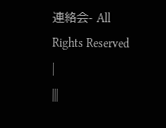連絡会- All Rights Reserved |
|||